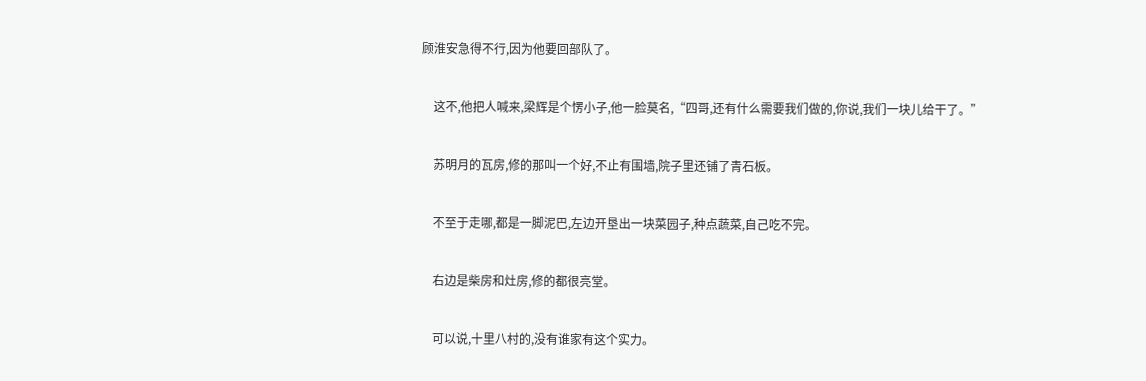顾淮安急得不行,因为他要回部队了。


    这不,他把人喊来,梁辉是个愣小子,他一脸莫名,“四哥,还有什么需要我们做的,你说,我们一块儿给干了。”


    苏明月的瓦房,修的那叫一个好,不止有围墙,院子里还铺了青石板。


    不至于走哪,都是一脚泥巴,左边开垦出一块菜园子,种点蔬菜,自己吃不完。


    右边是柴房和灶房,修的都很亮堂。


    可以说,十里八村的,没有谁家有这个实力。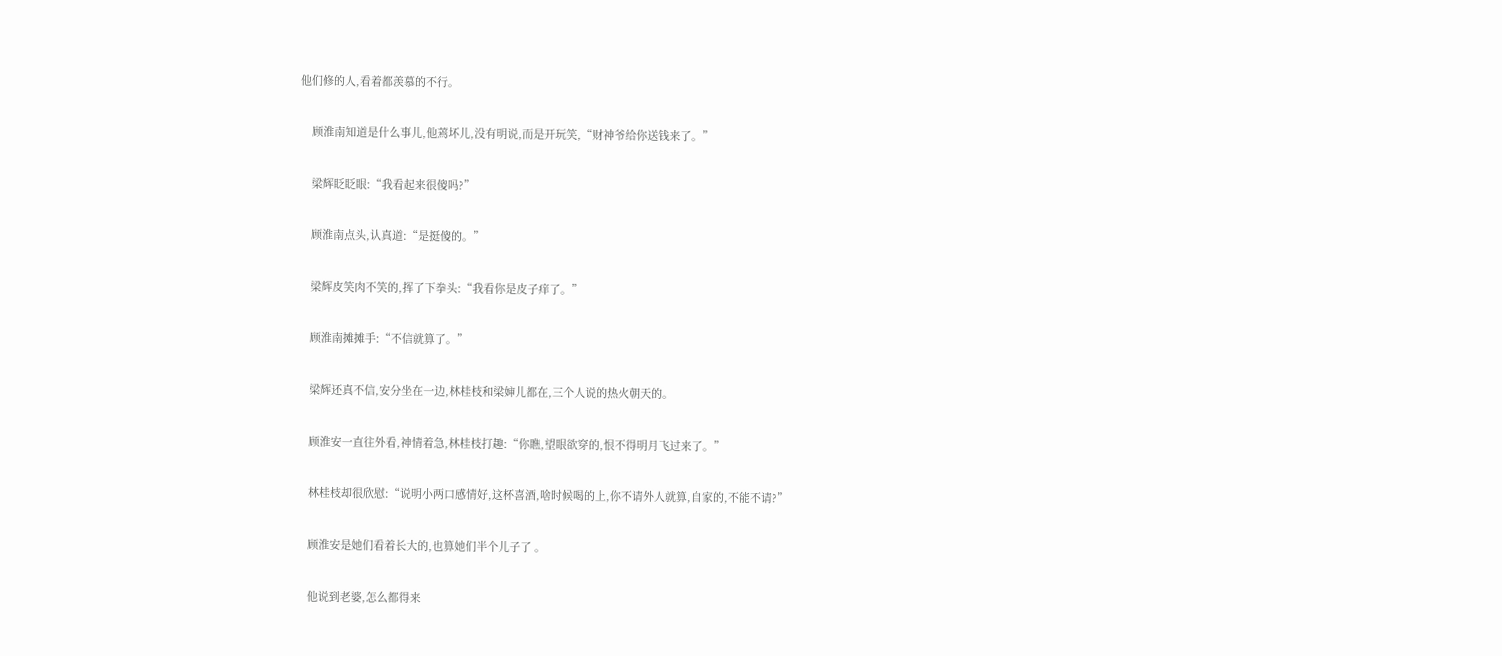他们修的人,看着都羡慕的不行。


    顾淮南知道是什么事儿,他蔫坏儿,没有明说,而是开玩笑,“财神爷给你送钱来了。”


    梁辉眨眨眼:“我看起来很傻吗?”


    顾淮南点头,认真道:“是挺傻的。”


    梁辉皮笑肉不笑的,挥了下拳头:“我看你是皮子痒了。”


    顾淮南摊摊手:“不信就算了。”


    梁辉还真不信,安分坐在一边,林桂枝和梁婶儿都在,三个人说的热火朝天的。


    顾淮安一直往外看,神情着急,林桂枝打趣:“你瞧,望眼欲穿的,恨不得明月飞过来了。”


    林桂枝却很欣慰:“说明小两口感情好,这杯喜酒,啥时候喝的上,你不请外人就算,自家的,不能不请?”


    顾淮安是她们看着长大的,也算她们半个儿子了 。


    他说到老婆,怎么都得来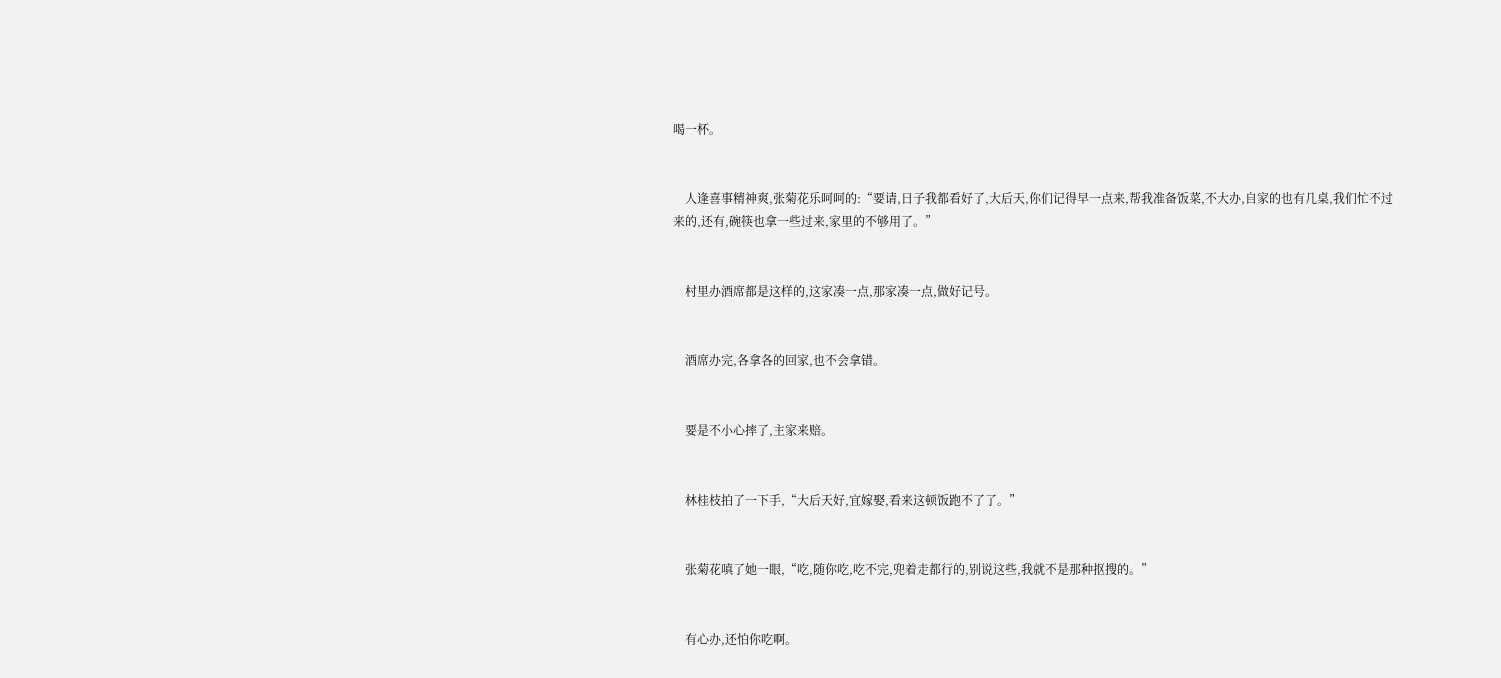喝一杯。


    人逢喜事精神爽,张菊花乐呵呵的:“要请,日子我都看好了,大后天,你们记得早一点来,帮我准备饭菜,不大办,自家的也有几桌,我们忙不过来的,还有,碗筷也拿一些过来,家里的不够用了。”


    村里办酒席都是这样的,这家凑一点,那家凑一点,做好记号。


    酒席办完,各拿各的回家,也不会拿错。


    要是不小心摔了,主家来赔。


    林桂枝拍了一下手,“大后天好,宜嫁娶,看来这顿饭跑不了了。”


    张菊花嗔了她一眼,“吃,随你吃,吃不完,兜着走都行的,别说这些,我就不是那种抠搜的。”


    有心办,还怕你吃啊。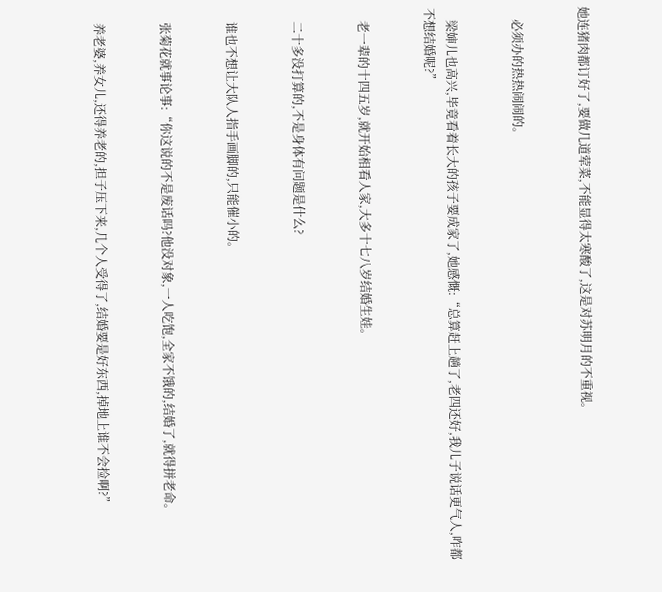她连猪肉都订好了,要做几道荤菜,不能显得太寒酸了,这是对苏明月的不重视。


    必须办的热热闹闹的。


    梁婶儿也高兴,毕竟看着长大的孩子要成家了,她感慨:“总算赶上趟了,老四还好,我儿子说话更气人,咋都不想结婚呢?”


    老一辈的十四五岁,就开始相看人家,大多十七八岁结婚生娃。


    二十多没打算的,不是身体有问题是什么?


    谁也不想让大队人指手画脚的,只能催小的。


    张菊花就事论事:“你这说的不是废话吗?他没对象,一人吃饱,全家不饿的,结婚了,就得拼老命。


    养老婆,养女儿,还得养老的,担子压下来,几个人受得了,结婚要是好东西,掉地上谁不会捡啊?”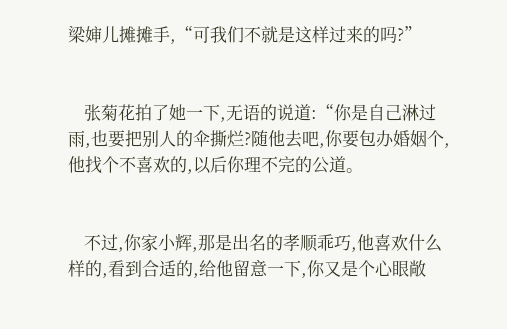梁婶儿摊摊手,“可我们不就是这样过来的吗?”


    张菊花拍了她一下,无语的说道:“你是自己淋过雨,也要把别人的伞撕烂?随他去吧,你要包办婚姻个,他找个不喜欢的,以后你理不完的公道。


    不过,你家小辉,那是出名的孝顺乖巧,他喜欢什么样的,看到合适的,给他留意一下,你又是个心眼敞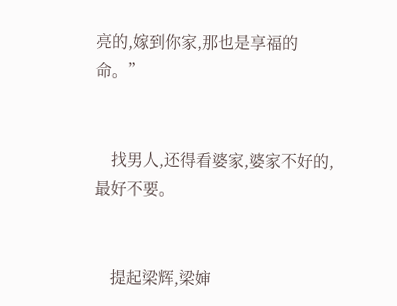亮的,嫁到你家,那也是享福的命。”


    找男人,还得看婆家,婆家不好的,最好不要。


    提起梁辉,梁婶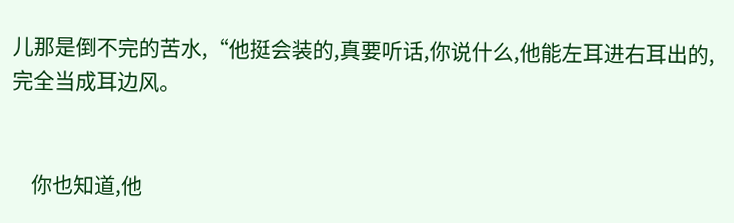儿那是倒不完的苦水,“他挺会装的,真要听话,你说什么,他能左耳进右耳出的,完全当成耳边风。


    你也知道,他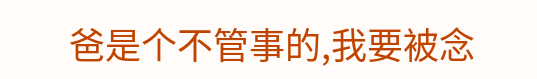爸是个不管事的,我要被念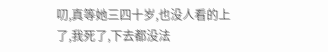叨,真等她三四十岁,也没人看的上了,我死了,下去都没法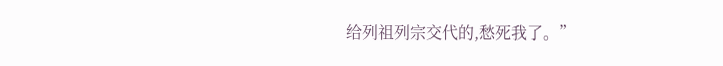给列祖列宗交代的,愁死我了。”